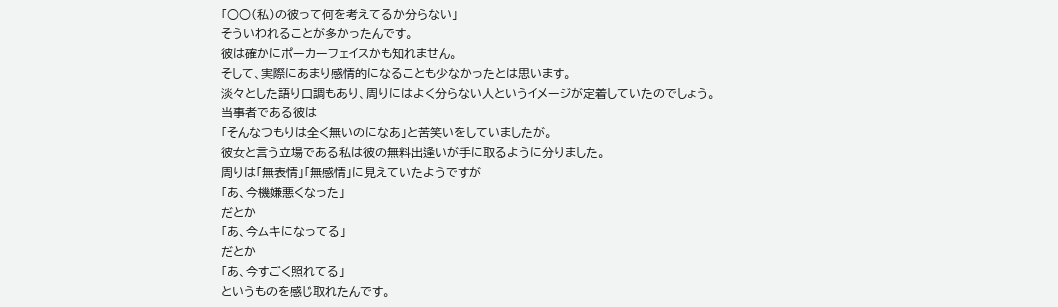「○○(私)の彼って何を考えてるか分らない」
そういわれることが多かったんです。
彼は確かにポーカーフェイスかも知れません。
そして、実際にあまり感情的になることも少なかったとは思います。
淡々とした語り口調もあり、周りにはよく分らない人というイメージが定着していたのでしょう。
当事者である彼は
「そんなつもりは全く無いのになあ」と苦笑いをしていましたが。
彼女と言う立場である私は彼の無料出逢いが手に取るように分りました。
周りは「無表情」「無感情」に見えていたようですが
「あ、今機嫌悪くなった」
だとか
「あ、今ムキになってる」
だとか
「あ、今すごく照れてる」
というものを感じ取れたんです。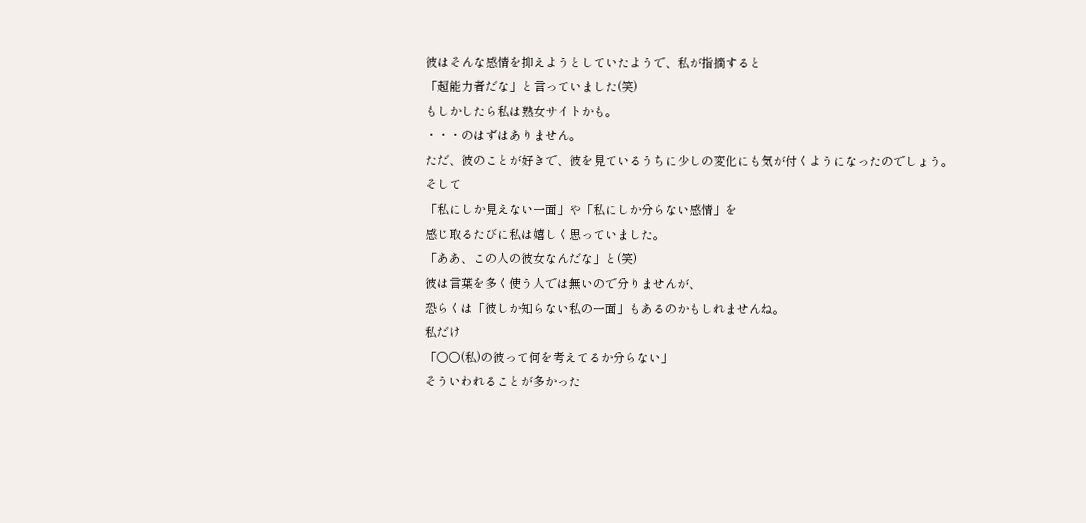彼はそんな感情を抑えようとしていたようで、私が指摘すると
「超能力者だな」と言っていました(笑)
もしかしたら私は熟女サイトかも。
・・・のはずはありません。
ただ、彼のことが好きで、彼を見ているうちに少しの変化にも気が付くようになったのでしょう。
そして
「私にしか見えない一面」や「私にしか分らない感情」を
感じ取るたびに私は嬉しく思っていました。
「ああ、この人の彼女なんだな」と(笑)
彼は言葉を多く使う人では無いので分りませんが、
恐らくは「彼しか知らない私の一面」もあるのかもしれませんね。
私だけ
「○○(私)の彼って何を考えてるか分らない」
そういわれることが多かった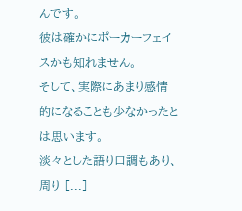んです。
彼は確かにポーカーフェイスかも知れません。
そして、実際にあまり感情的になることも少なかったとは思います。
淡々とした語り口調もあり、周り [...]